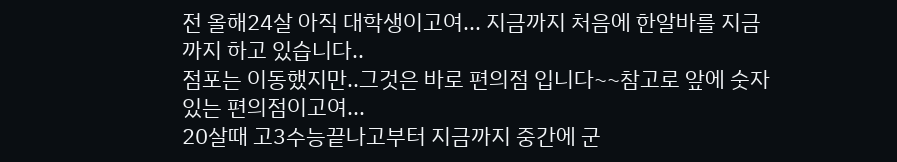전 올해24살 아직 대학생이고여... 지금까지 처음에 한알바를 지금까지 하고 있습니다..
점포는 이동했지만..그것은 바로 편의점 입니다~~참고로 앞에 숫자있는 편의점이고여...
20살때 고3수능끝나고부터 지금까지 중간에 군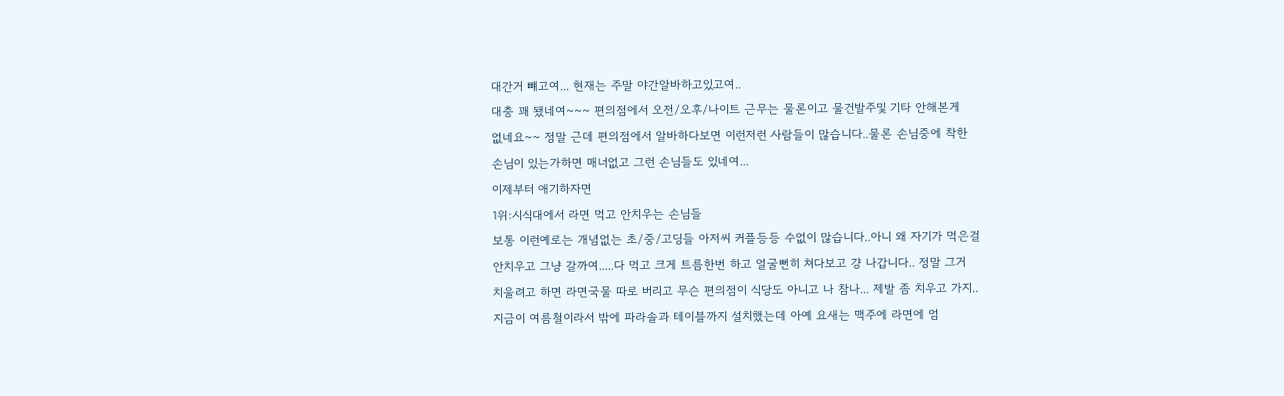대간거 뺴고여... 현재는 주말 야간알바하고있고여..
대충 꽤 됐네여~~~ 편의점에서 오전/오후/나이트 근무는 물론이고 물건발주및 기타 안해본게
없네요~~ 정말 근데 편의점에서 알바하다보면 이런저런 사람들이 많습니다..물론 손님중에 착한
손님이 있는가하면 매너없고 그런 손님들도 있네여...
이제부터 애기하자면
1위:시식대에서 라면 먹고 안치우는 손님들
보통 이런예로는 개념없는 초/중/고딩들 아저씨 커플등등 수없이 많습니다..아니 왜 자기가 먹은걸
안치우고 그냥 갈까여.....다 먹고 크게 트름한번 하고 얼굴뻔히 쳐다보고 걍 나갑니다.. 정말 그거
치울려고 하면 라면국물 따로 버리고 무슨 편의점이 식당도 아니고 나 참나... 제발 좀 치우고 가지..
지금이 여름철이라서 밖에 파라솔과 테이블까지 설치했는데 아예 요새는 맥주에 라면에 엄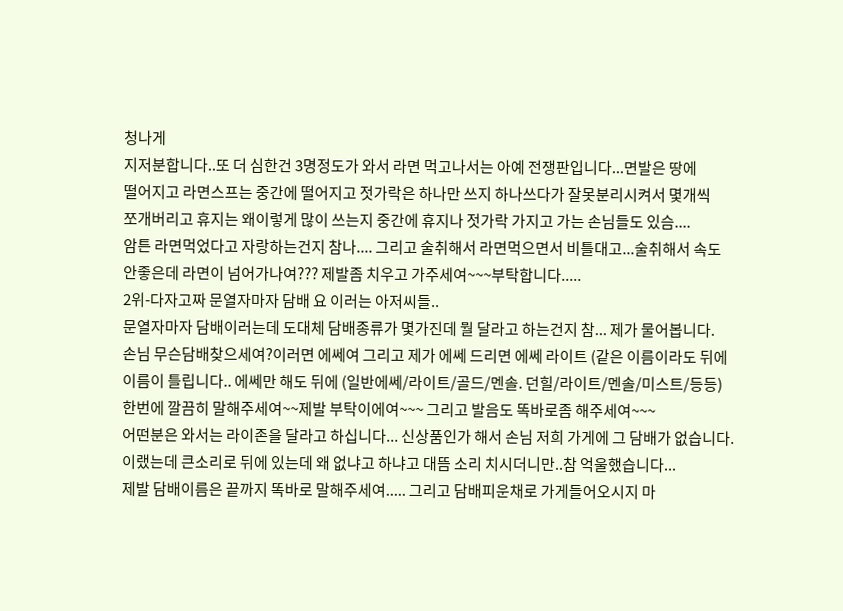청나게
지저분합니다..또 더 심한건 3명정도가 와서 라면 먹고나서는 아예 전쟁판입니다...면발은 땅에
떨어지고 라면스프는 중간에 떨어지고 젓가락은 하나만 쓰지 하나쓰다가 잘못분리시켜서 몇개씩
쪼개버리고 휴지는 왜이렇게 많이 쓰는지 중간에 휴지나 젓가락 가지고 가는 손님들도 있슴....
암튼 라면먹었다고 자랑하는건지 참나.... 그리고 술취해서 라면먹으면서 비틀대고...술취해서 속도
안좋은데 라면이 넘어가나여??? 제발좀 치우고 가주세여~~~부탁합니다.....
2위-다자고짜 문열자마자 담배 요 이러는 아저씨들..
문열자마자 담배이러는데 도대체 담배종류가 몇가진데 뭘 달라고 하는건지 참... 제가 물어봅니다.
손님 무슨담배찾으세여?이러면 에쎄여 그리고 제가 에쎄 드리면 에쎄 라이트 (같은 이름이라도 뒤에
이름이 틀립니다.. 에쎄만 해도 뒤에 (일반에쎄/라이트/골드/멘솔. 던힐/라이트/멘솔/미스트/등등)
한번에 깔끔히 말해주세여~~제발 부탁이에여~~~ 그리고 발음도 똑바로좀 해주세여~~~
어떤분은 와서는 라이존을 달라고 하십니다... 신상품인가 해서 손님 저희 가게에 그 담배가 없습니다.
이랬는데 큰소리로 뒤에 있는데 왜 없냐고 하냐고 대뜸 소리 치시더니만..참 억울했습니다...
제발 담배이름은 끝까지 똑바로 말해주세여..... 그리고 담배피운채로 가게들어오시지 마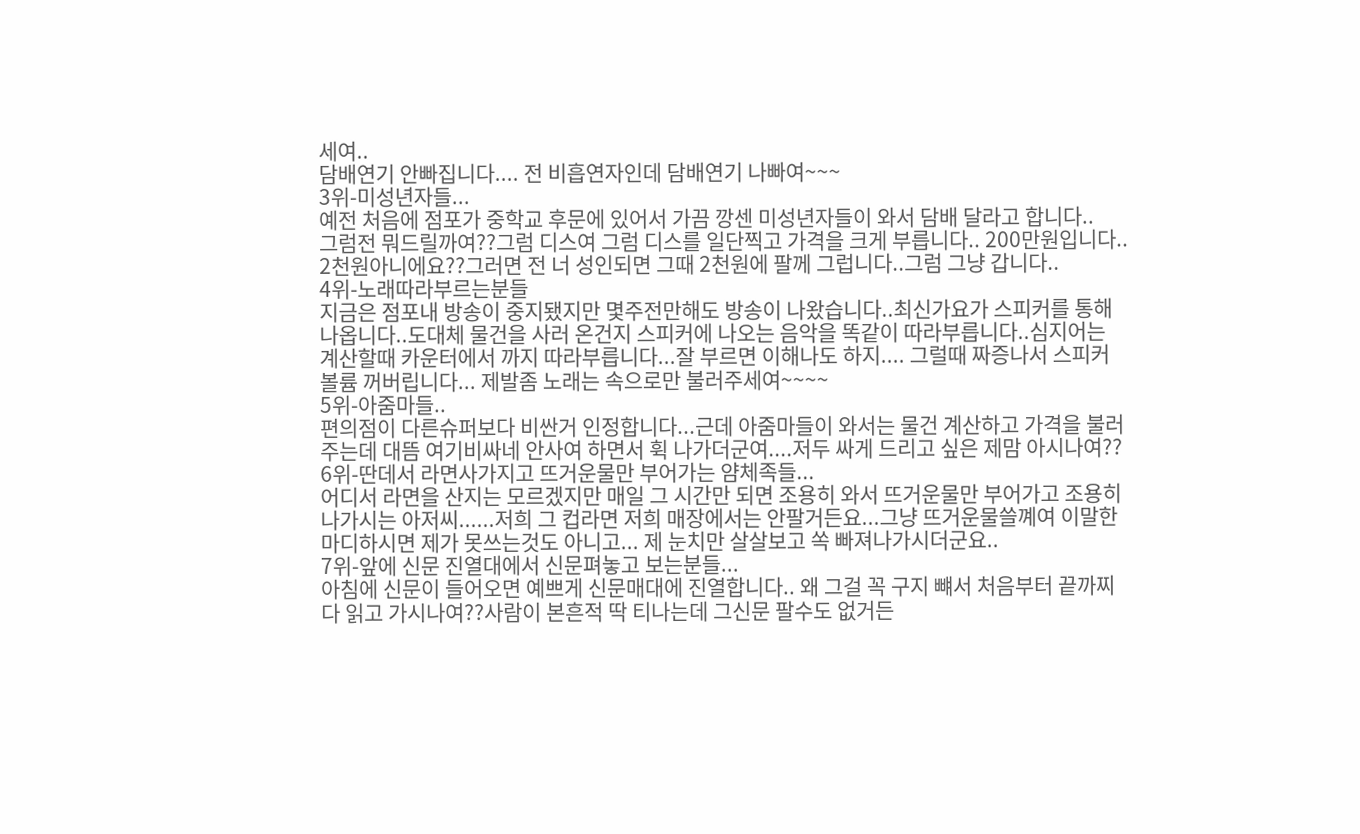세여..
담배연기 안빠집니다.... 전 비흡연자인데 담배연기 나빠여~~~
3위-미성년자들...
예전 처음에 점포가 중학교 후문에 있어서 가끔 깡센 미성년자들이 와서 담배 달라고 합니다..
그럼전 뭐드릴까여??그럼 디스여 그럼 디스를 일단찍고 가격을 크게 부릅니다.. 200만원입니다..
2천원아니에요??그러면 전 너 성인되면 그때 2천원에 팔께 그럽니다..그럼 그냥 갑니다..
4위-노래따라부르는분들
지금은 점포내 방송이 중지됐지만 몇주전만해도 방송이 나왔습니다..최신가요가 스피커를 통해
나옵니다..도대체 물건을 사러 온건지 스피커에 나오는 음악을 똑같이 따라부릅니다..심지어는
계산할때 카운터에서 까지 따라부릅니다...잘 부르면 이해나도 하지.... 그럴때 짜증나서 스피커
볼륨 꺼버립니다... 제발좀 노래는 속으로만 불러주세여~~~~
5위-아줌마들..
편의점이 다른슈퍼보다 비싼거 인정합니다...근데 아줌마들이 와서는 물건 계산하고 가격을 불러
주는데 대뜸 여기비싸네 안사여 하면서 휙 나가더군여....저두 싸게 드리고 싶은 제맘 아시나여??
6위-딴데서 라면사가지고 뜨거운물만 부어가는 얌체족들...
어디서 라면을 산지는 모르겠지만 매일 그 시간만 되면 조용히 와서 뜨거운물만 부어가고 조용히
나가시는 아저씨......저희 그 컵라면 저희 매장에서는 안팔거든요...그냥 뜨거운물쓸꼐여 이말한
마디하시면 제가 못쓰는것도 아니고... 제 눈치만 살살보고 쏙 빠져나가시더군요..
7위-앞에 신문 진열대에서 신문펴놓고 보는분들...
아침에 신문이 들어오면 예쁘게 신문매대에 진열합니다.. 왜 그걸 꼭 구지 뺴서 처음부터 끝까찌
다 읽고 가시나여??사람이 본흔적 딱 티나는데 그신문 팔수도 없거든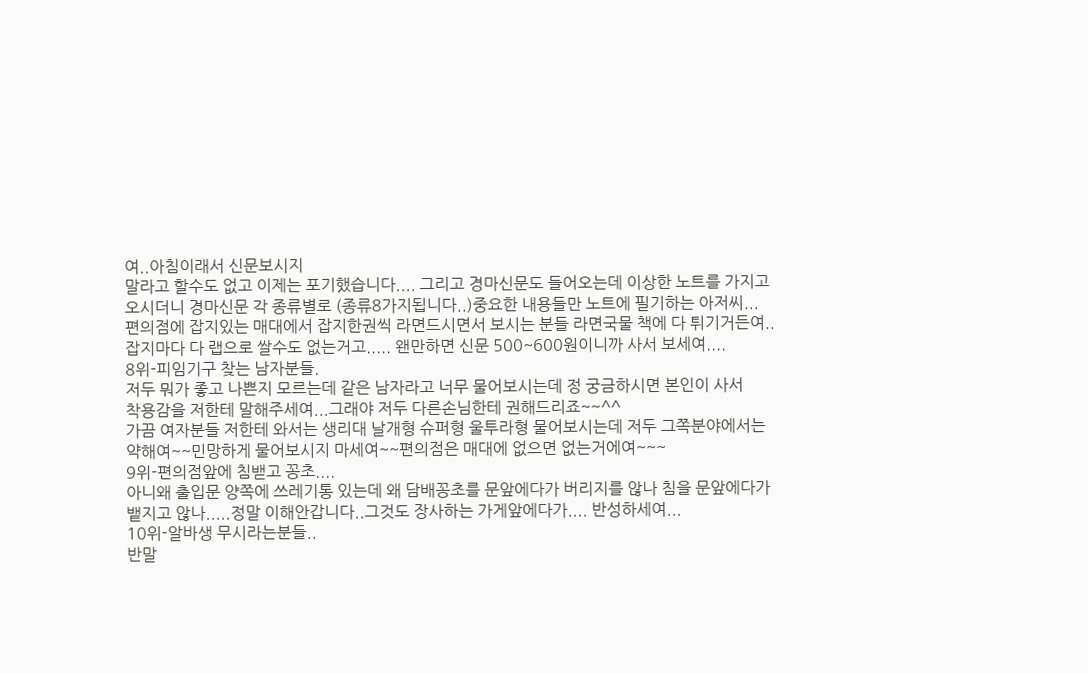여..아침이래서 신문보시지
말라고 할수도 없고 이제는 포기했습니다.... 그리고 경마신문도 들어오는데 이상한 노트를 가지고
오시더니 경마신문 각 종류별로 (종류8가지됩니다..)중요한 내용들만 노트에 필기하는 아저씨...
편의점에 잡지있는 매대에서 잡지한권씩 라면드시면서 보시는 분들 라면국물 책에 다 튀기거든여..
잡지마다 다 랩으로 쌀수도 없는거고..... 왠만하면 신문 500~600원이니까 사서 보세여....
8위-피임기구 찾는 남자분들.
저두 뭐가 좋고 나쁜지 모르는데 같은 남자라고 너무 물어보시는데 정 궁금하시면 본인이 사서
착용감을 저한테 말해주세여...그래야 저두 다른손님한테 권해드리죠~~^^
가끔 여자분들 저한테 와서는 생리대 날개형 슈퍼형 울투라형 물어보시는데 저두 그쪽분야에서는
약해여~~민망하게 물어보시지 마세여~~편의점은 매대에 없으면 없는거에여~~~
9위-편의점앞에 침밷고 꽁초....
아니왜 출입문 양쪽에 쓰레기통 있는데 왜 담배꽁초를 문앞에다가 버리지를 않나 침을 문앞에다가
뱉지고 않나.....정말 이해안갑니다..그것도 장사하는 가게앞에다가.... 반성하세여...
10위-알바생 무시라는분들..
반말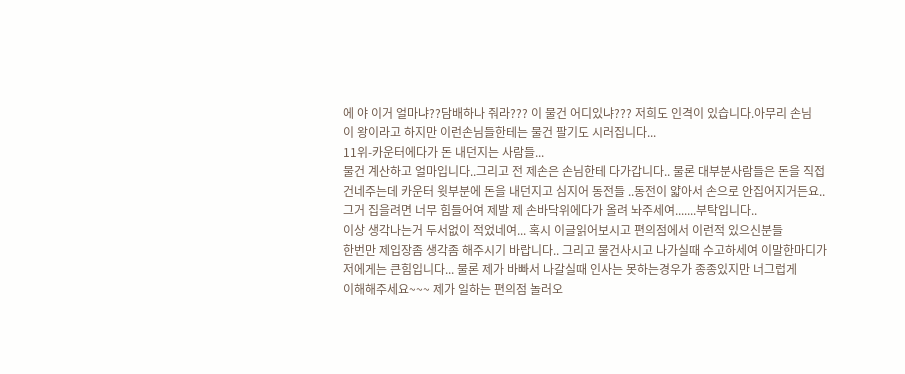에 야 이거 얼마냐??담배하나 줘라??? 이 물건 어디있냐??? 저희도 인격이 있습니다.아무리 손님
이 왕이라고 하지만 이런손님들한테는 물건 팔기도 시러집니다...
11위-카운터에다가 돈 내던지는 사람들...
물건 계산하고 얼마입니다..그리고 전 제손은 손님한테 다가갑니다.. 물론 대부분사람들은 돈을 직접
건네주는데 카운터 윗부분에 돈을 내던지고 심지어 동전들 ..동전이 얇아서 손으로 안집어지거든요..
그거 집을려면 너무 힘들어여 제발 제 손바닥위에다가 올려 놔주세여.......부탁입니다..
이상 생각나는거 두서없이 적었네여... 혹시 이글읽어보시고 편의점에서 이런적 있으신분들
한번만 제입장좀 생각좀 해주시기 바랍니다.. 그리고 물건사시고 나가실때 수고하세여 이말한마디가
저에게는 큰힘입니다... 물론 제가 바빠서 나갈실때 인사는 못하는경우가 종종있지만 너그럽게
이해해주세요~~~ 제가 일하는 편의점 놀러오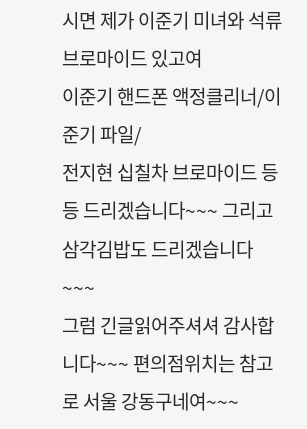시면 제가 이준기 미녀와 석류 브로마이드 있고여
이준기 핸드폰 액정클리너/이준기 파일/
전지현 십칠차 브로마이드 등등 드리겠습니다~~~ 그리고 삼각김밥도 드리겠습니다~~~
그럼 긴글읽어주셔셔 감사합니다~~~ 편의점위치는 참고로 서울 강동구네여~~~